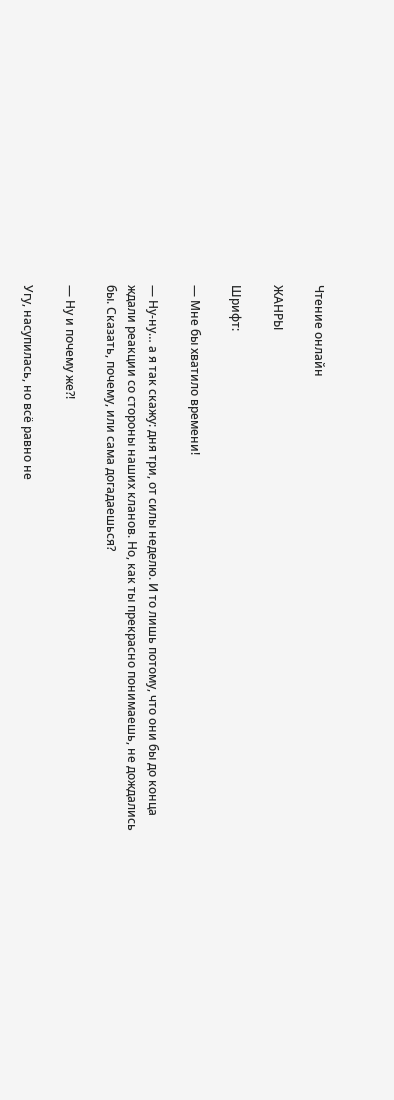Чтение онлайн

ЖАНРЫ

Шрифт:

— Мне бы хватило времени!

— Ну-ну… а я так скажу: дня три, от силы неделю. И то лишь потому, что они бы до конца ждали реакции со стороны наших кланов. Но, как ты прекрасно понимаешь, не дождались бы. Сказать, почему, или сама догадаешься?

— Ну и почему же?!

Угу, насупилась, но всё равно не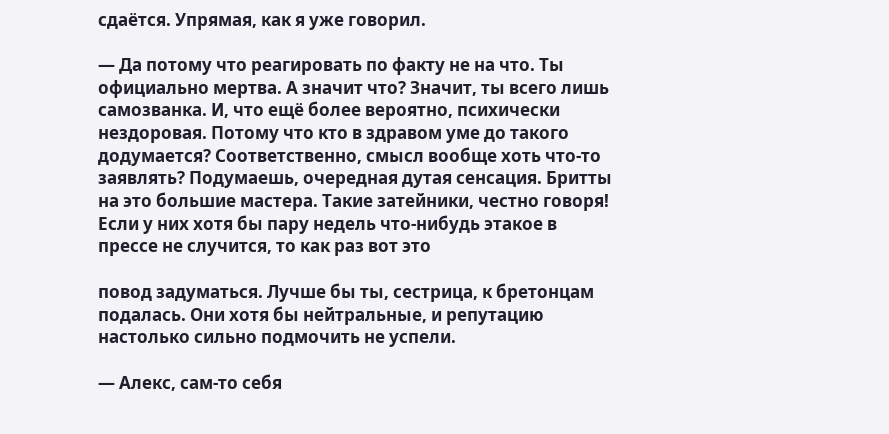сдаётся. Упрямая, как я уже говорил.

— Да потому что реагировать по факту не на что. Ты официально мертва. А значит что? Значит, ты всего лишь самозванка. И, что ещё более вероятно, психически нездоровая. Потому что кто в здравом уме до такого додумается? Соответственно, смысл вообще хоть что-то заявлять? Подумаешь, очередная дутая сенсация. Бритты на это большие мастера. Такие затейники, честно говоря! Если у них хотя бы пару недель что-нибудь этакое в прессе не случится, то как раз вот это

повод задуматься. Лучше бы ты, сестрица, к бретонцам подалась. Они хотя бы нейтральные, и репутацию настолько сильно подмочить не успели.

— Алекс, сам-то себя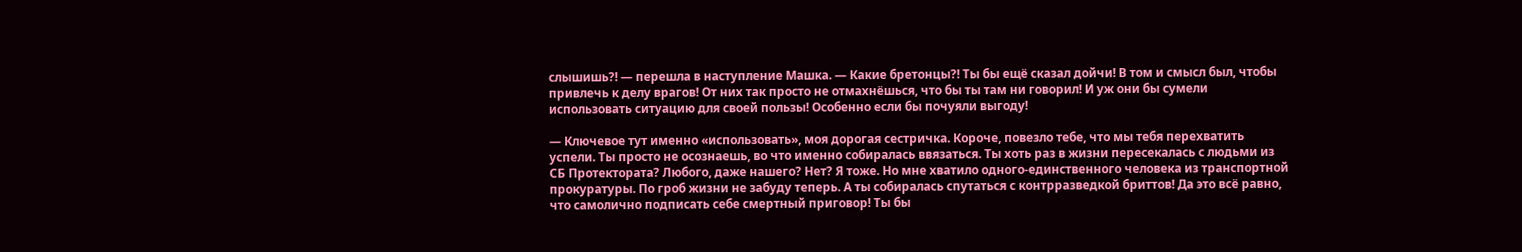слышишь?! — перешла в наступление Машка. — Какие бретонцы?! Ты бы ещё сказал дойчи! В том и смысл был, чтобы привлечь к делу врагов! От них так просто не отмахнёшься, что бы ты там ни говорил! И уж они бы сумели использовать ситуацию для своей пользы! Особенно если бы почуяли выгоду!

— Ключевое тут именно «использовать», моя дорогая сестричка. Короче, повезло тебе, что мы тебя перехватить успели. Ты просто не осознаешь, во что именно собиралась ввязаться. Ты хоть раз в жизни пересекалась с людьми из СБ Протектората? Любого, даже нашего? Нет? Я тоже. Но мне хватило одного-единственного человека из транспортной прокуратуры. По гроб жизни не забуду теперь. А ты собиралась спутаться с контрразведкой бриттов! Да это всё равно, что самолично подписать себе смертный приговор! Ты бы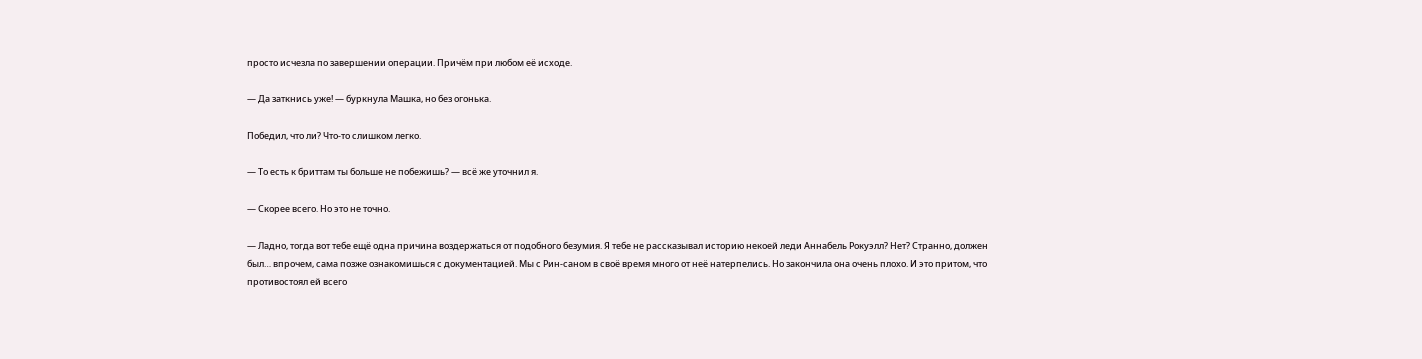просто исчезла по завершении операции. Причём при любом её исходе.

— Да заткнись уже! — буркнула Машка, но без огонька.

Победил, что ли? Что-то слишком легко.

— То есть к бриттам ты больше не побежишь? — всё же уточнил я.

— Скорее всего. Но это не точно.

— Ладно, тогда вот тебе ещё одна причина воздержаться от подобного безумия. Я тебе не рассказывал историю некоей леди Аннабель Рокуэлл? Нет? Странно, должен был… впрочем, сама позже ознакомишься с документацией. Мы с Рин-саном в своё время много от неё натерпелись. Но закончила она очень плохо. И это притом, что противостоял ей всего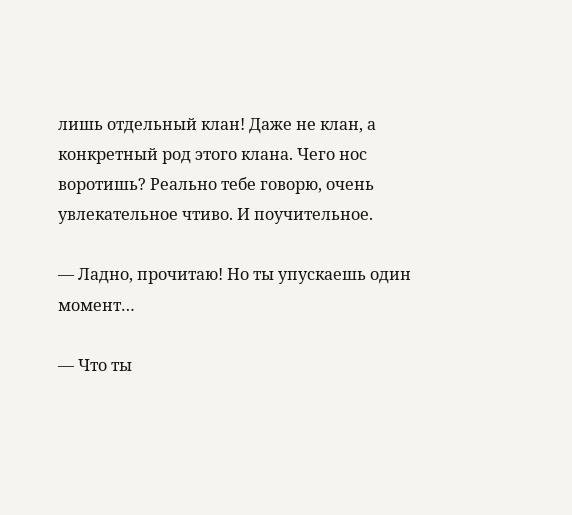лишь отдельный клан! Даже не клан, а конкретный род этого клана. Чего нос воротишь? Реально тебе говорю, очень увлекательное чтиво. И поучительное.

— Ладно, прочитаю! Но ты упускаешь один момент…

— Что ты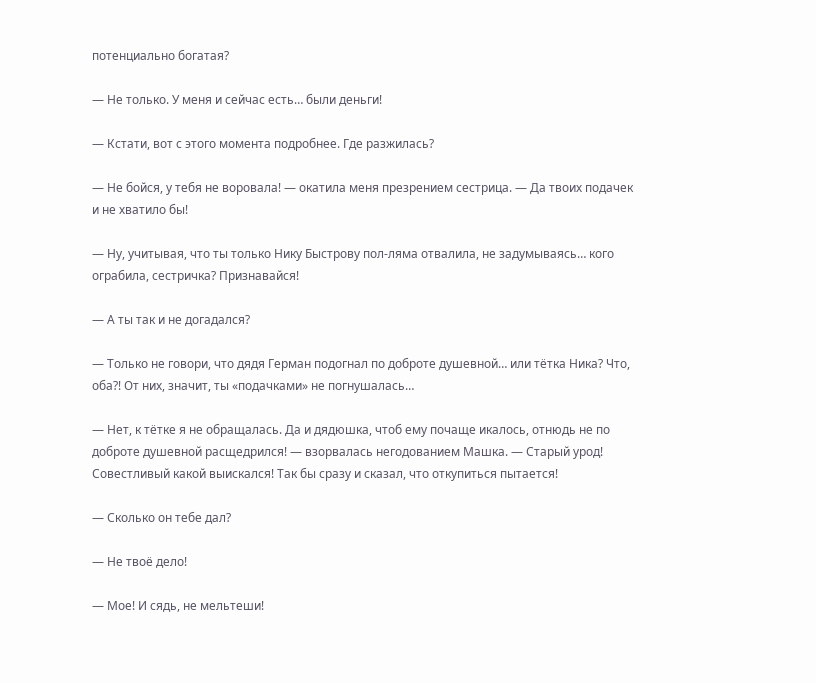потенциально богатая?

— Не только. У меня и сейчас есть… были деньги!

— Кстати, вот с этого момента подробнее. Где разжилась?

— Не бойся, у тебя не воровала! — окатила меня презрением сестрица. — Да твоих подачек и не хватило бы!

— Ну, учитывая, что ты только Нику Быстрову пол-ляма отвалила, не задумываясь… кого ограбила, сестричка? Признавайся!

— А ты так и не догадался?

— Только не говори, что дядя Герман подогнал по доброте душевной… или тётка Ника? Что, оба?! От них, значит, ты «подачками» не погнушалась…

— Нет, к тётке я не обращалась. Да и дядюшка, чтоб ему почаще икалось, отнюдь не по доброте душевной расщедрился! — взорвалась негодованием Машка. — Старый урод! Совестливый какой выискался! Так бы сразу и сказал, что откупиться пытается!

— Сколько он тебе дал?

— Не твоё дело!

— Мое! И сядь, не мельтеши!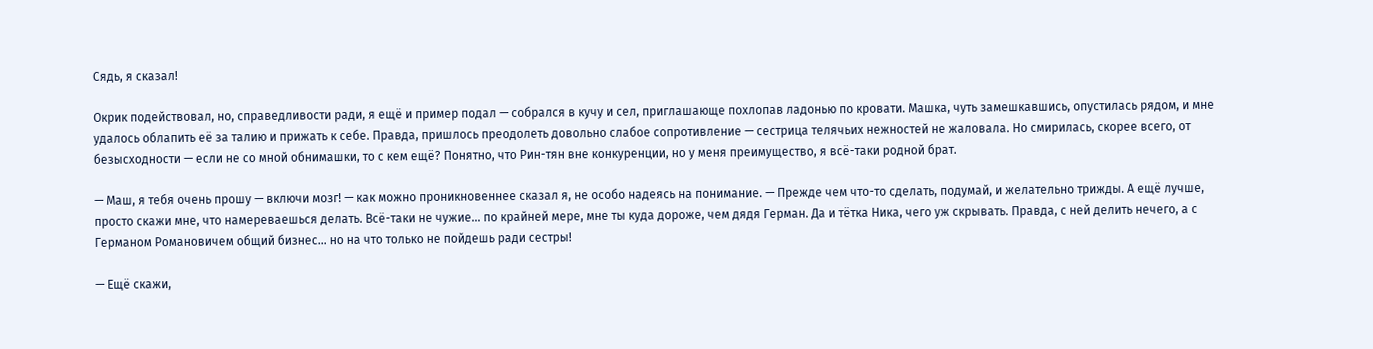Сядь, я сказал!

Окрик подействовал, но, справедливости ради, я ещё и пример подал — собрался в кучу и сел, приглашающе похлопав ладонью по кровати. Машка, чуть замешкавшись, опустилась рядом, и мне удалось облапить её за талию и прижать к себе. Правда, пришлось преодолеть довольно слабое сопротивление — сестрица телячьих нежностей не жаловала. Но смирилась, скорее всего, от безысходности — если не со мной обнимашки, то с кем ещё? Понятно, что Рин-тян вне конкуренции, но у меня преимущество, я всё-таки родной брат.

— Маш, я тебя очень прошу — включи мозг! — как можно проникновеннее сказал я, не особо надеясь на понимание. — Прежде чем что-то сделать, подумай, и желательно трижды. А ещё лучше, просто скажи мне, что намереваешься делать. Всё-таки не чужие… по крайней мере, мне ты куда дороже, чем дядя Герман. Да и тётка Ника, чего уж скрывать. Правда, с ней делить нечего, а с Германом Романовичем общий бизнес… но на что только не пойдешь ради сестры!

— Ещё скажи,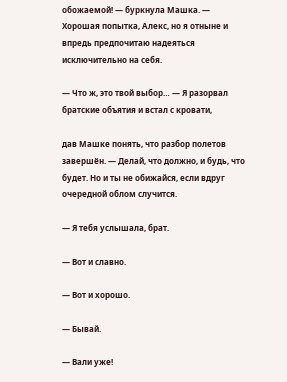обожаемой! — буркнула Машка. — Хорошая попытка, Алекс, но я отныне и впредь предпочитаю надеяться исключительно на себя.

— Что ж, это твой выбор… — Я разорвал братские объятия и встал с кровати,

дав Машке понять, что разбор полетов завершён. — Делай, что должно, и будь, что будет. Но и ты не обижайся, если вдруг очередной облом случится.

— Я тебя услышала, брат.

— Вот и славно.

— Вот и хорошо.

— Бывай.

— Вали уже!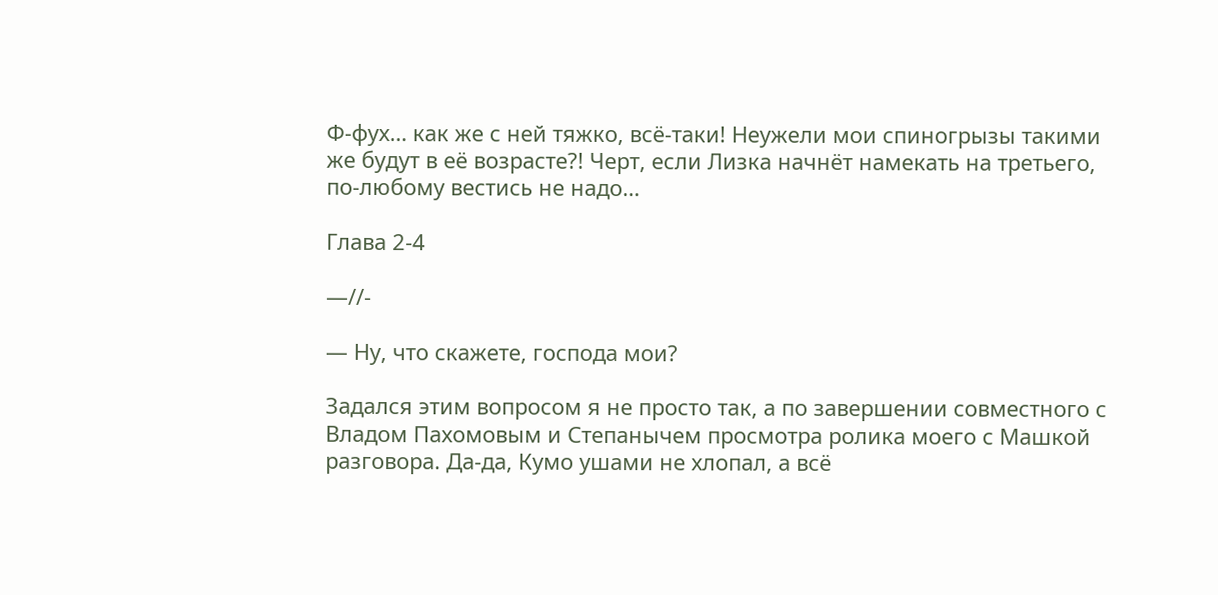Ф-фух… как же с ней тяжко, всё-таки! Неужели мои спиногрызы такими же будут в её возрасте?! Черт, если Лизка начнёт намекать на третьего, по-любому вестись не надо…

Глава 2-4

—//-

— Ну, что скажете, господа мои?

Задался этим вопросом я не просто так, а по завершении совместного с Владом Пахомовым и Степанычем просмотра ролика моего с Машкой разговора. Да-да, Кумо ушами не хлопал, а всё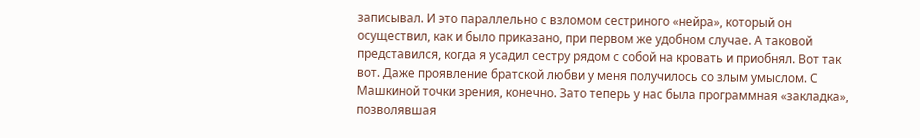записывал. И это параллельно с взломом сестриного «нейра», который он осуществил, как и было приказано, при первом же удобном случае. А таковой представился, когда я усадил сестру рядом с собой на кровать и приобнял. Вот так вот. Даже проявление братской любви у меня получилось со злым умыслом. С Машкиной точки зрения, конечно. Зато теперь у нас была программная «закладка», позволявшая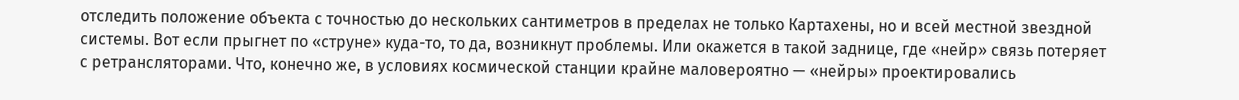отследить положение объекта с точностью до нескольких сантиметров в пределах не только Картахены, но и всей местной звездной системы. Вот если прыгнет по «струне» куда-то, то да, возникнут проблемы. Или окажется в такой заднице, где «нейр» связь потеряет с ретрансляторами. Что, конечно же, в условиях космической станции крайне маловероятно — «нейры» проектировались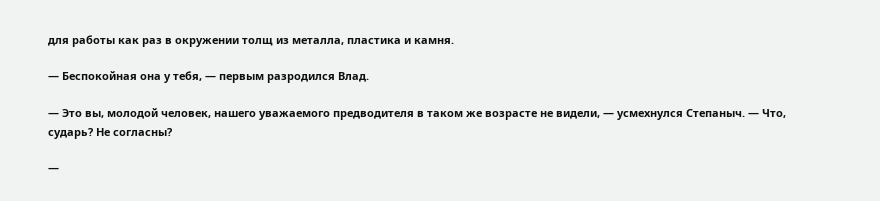для работы как раз в окружении толщ из металла, пластика и камня.

— Беспокойная она у тебя, — первым разродился Влад.

— Это вы, молодой человек, нашего уважаемого предводителя в таком же возрасте не видели, — усмехнулся Степаныч. — Что, сударь? Не согласны?

—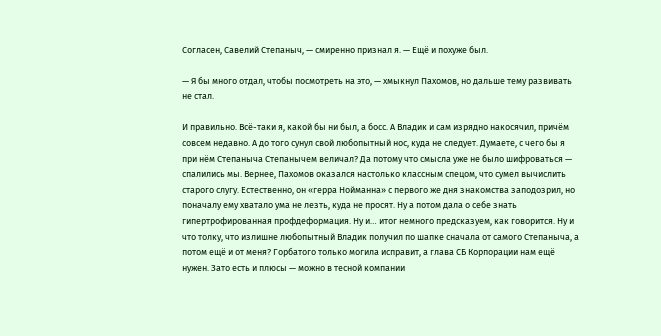Согласен, Савелий Степаныч, — смиренно признал я. — Ещё и похуже был.

— Я бы много отдал, чтобы посмотреть на это, — хмыкнул Пахомов, но дальше тему развивать не стал.

И правильно. Всё-таки я, какой бы ни был, а босс. А Владик и сам изрядно накосячил, причём совсем недавно. А до того сунул свой любопытный нос, куда не следует. Думаете, с чего бы я при нём Степаныча Степанычем величал? Да потому что смысла уже не было шифроваться — спалились мы. Вернее, Пахомов оказался настолько классным спецом, что сумел вычислить старого слугу. Естественно, он «герра Нойманна» с первого же дня знакомства заподозрил, но поначалу ему хватало ума не лезть, куда не просят. Ну а потом дала о себе знать гипертрофированная профдеформация. Ну и… итог немного предсказуем, как говорится. Ну и что толку, что излишне любопытный Владик получил по шапке сначала от самого Степаныча, а потом ещё и от меня? Горбатого только могила исправит, а глава СБ Корпорации нам ещё нужен. Зато есть и плюсы — можно в тесной компании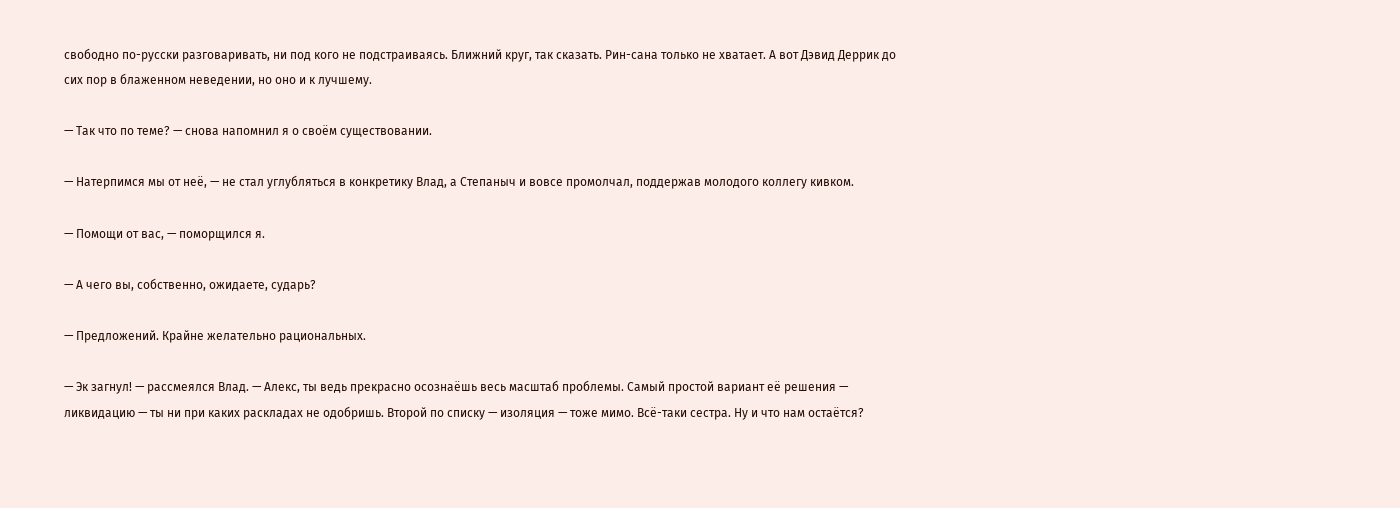свободно по-русски разговаривать, ни под кого не подстраиваясь. Ближний круг, так сказать. Рин-сана только не хватает. А вот Дэвид Деррик до сих пор в блаженном неведении, но оно и к лучшему.

— Так что по теме? — снова напомнил я о своём существовании.

— Натерпимся мы от неё, — не стал углубляться в конкретику Влад, а Степаныч и вовсе промолчал, поддержав молодого коллегу кивком.

— Помощи от вас, — поморщился я.

— А чего вы, собственно, ожидаете, сударь?

— Предложений. Крайне желательно рациональных.

— Эк загнул! — рассмеялся Влад. — Алекс, ты ведь прекрасно осознаёшь весь масштаб проблемы. Самый простой вариант её решения — ликвидацию — ты ни при каких раскладах не одобришь. Второй по списку — изоляция — тоже мимо. Всё-таки сестра. Ну и что нам остаётся?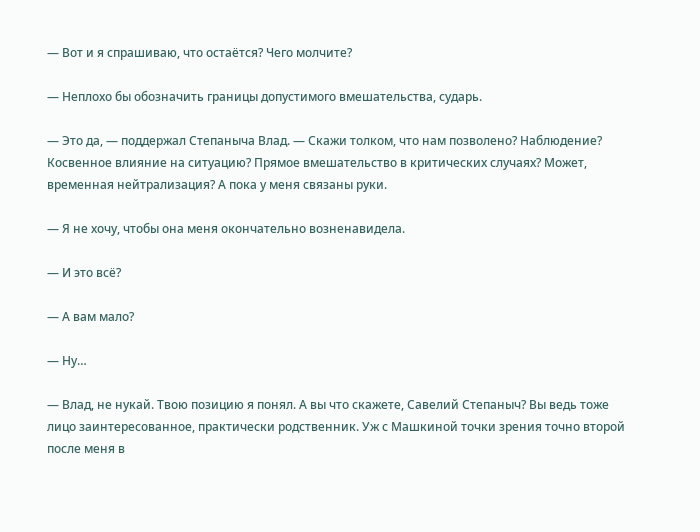— Вот и я спрашиваю, что остаётся? Чего молчите?

— Неплохо бы обозначить границы допустимого вмешательства, сударь.

— Это да, — поддержал Степаныча Влад. — Скажи толком, что нам позволено? Наблюдение? Косвенное влияние на ситуацию? Прямое вмешательство в критических случаях? Может, временная нейтрализация? А пока у меня связаны руки.

— Я не хочу, чтобы она меня окончательно возненавидела.

— И это всё?

— А вам мало?

— Ну…

— Влад, не нукай. Твою позицию я понял. А вы что скажете, Савелий Степаныч? Вы ведь тоже лицо заинтересованное, практически родственник. Уж с Машкиной точки зрения точно второй после меня в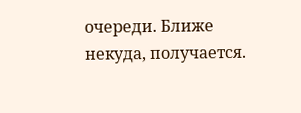очереди. Ближе некуда, получается.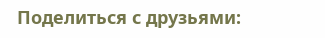Поделиться с друзьями: